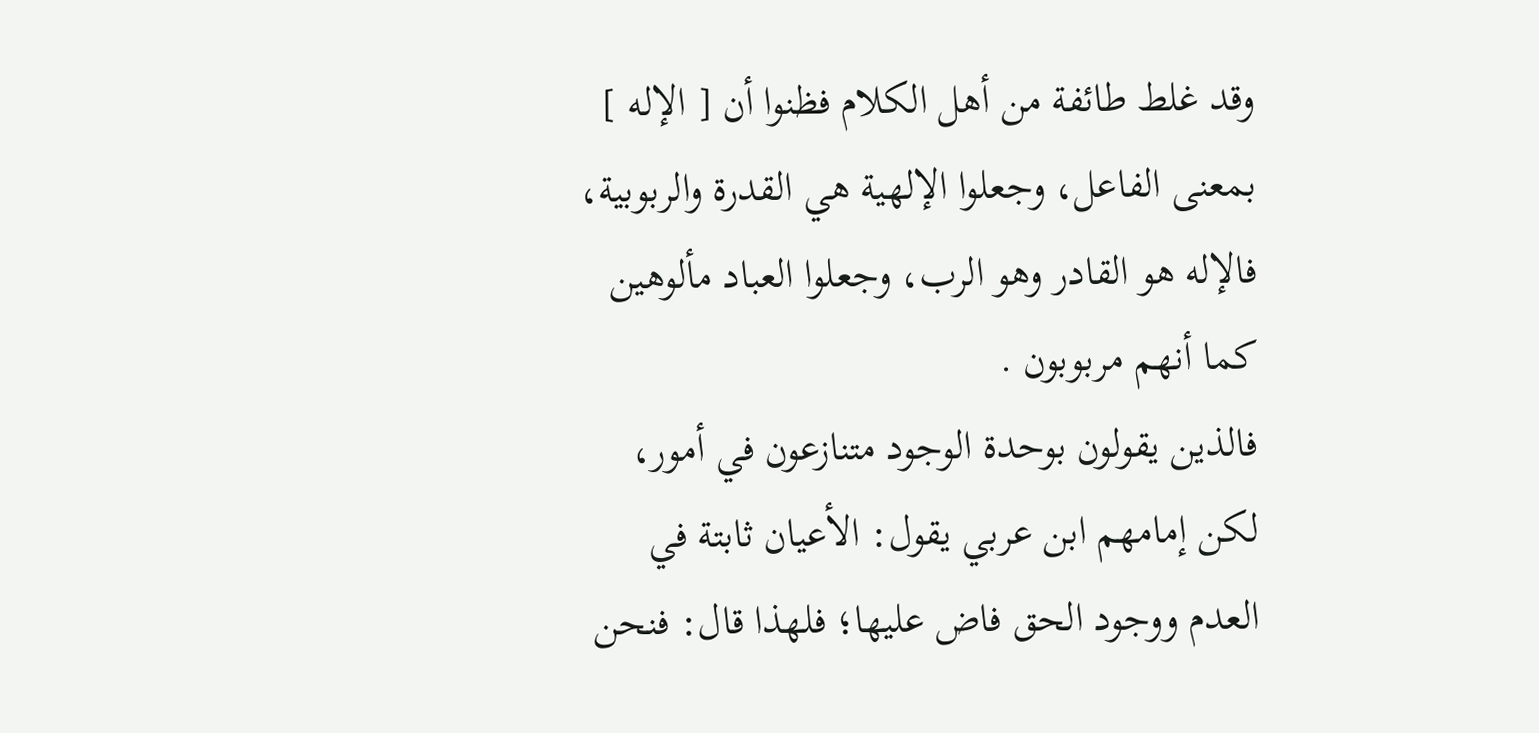وقد غلط طائفة من أهل الكلام فظنوا أن [ الإله ] بمعنى الفاعل، وجعلوا الإلهية هي القدرة والربوبية، فالإله هو القادر وهو الرب، وجعلوا العباد مألوهين كما أنهم مربوبون .
فالذين يقولون بوحدة الوجود متنازعون في أمور، لكن إمامهم ابن عربي يقول: الأعيان ثابتة في العدم ووجود الحق فاض عليها؛ فلهذا قال: فنحن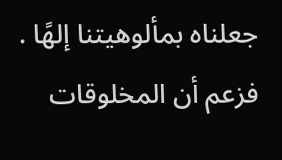جعلناه بمألوهيتنا إلهًا . فزعم أن المخلوقات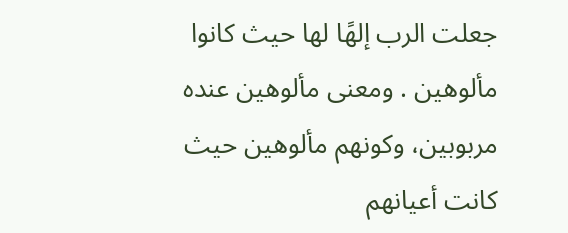جعلت الرب إلهًا لها حيث كانوا مألوهين . ومعنى مألوهين عنده مربوبين، وكونهم مألوهين حيث كانت أعيانهم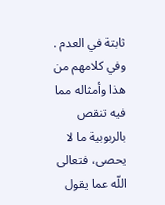ثابتة في العدم . وفي كلامهم من هذا وأمثاله مما فيه تنقص بالربوبية ما لا يحصى، فتعالى اللّه عما يقول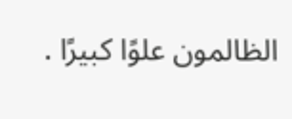الظالمون علوًا كبيرًا .